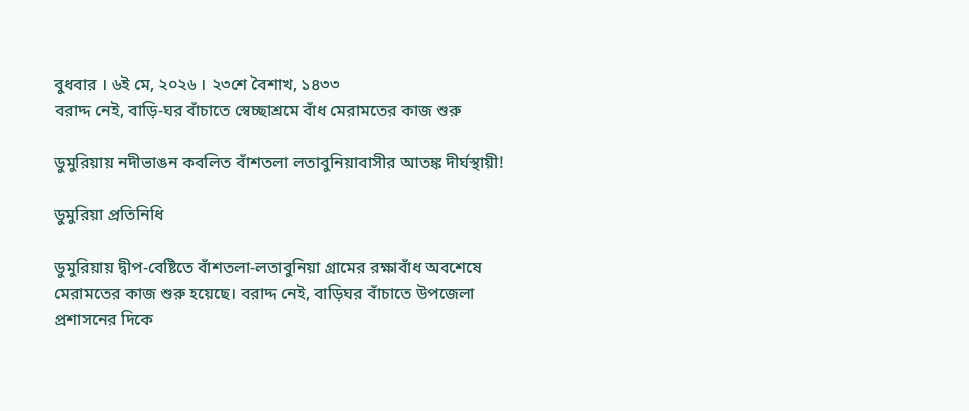বুধবার । ৬ই মে, ২০২৬ । ২৩শে বৈশাখ, ১৪৩৩
বরাদ্দ নেই, বাড়ি-ঘর বাঁচাতে স্বেচ্ছাশ্রমে বাঁধ মেরামতের কাজ শুরু

ডুমুরিয়ায় নদীভাঙন কবলিত বাঁশতলা লতাবুনিয়াবাসীর আতঙ্ক দীর্ঘস্থায়ী!

ডুমুরিয়া প্রতিনিধি

ডুমুরিয়ায় দ্বীপ-বেষ্টিতে বাঁশতলা-লতাবুনিয়া গ্রামের রক্ষাবাঁধ অবশেষে মেরামতের কাজ শুরু হয়েছে। বরাদ্দ নেই, বাড়িঘর বাঁচাতে উপজেলা প্রশাসনের দিকে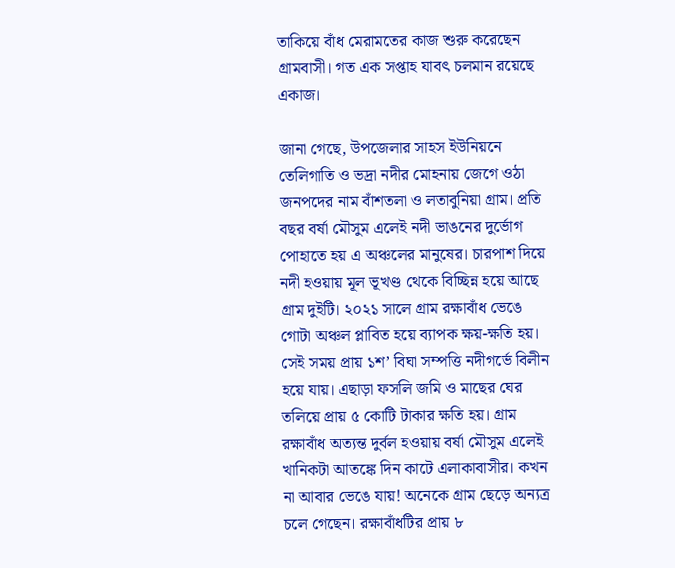তাকিয়ে বাঁধ মেরামতের কাজ শুরু করেছেন গ্রামবাসী। গত এক সপ্তাহ যাবৎ চলমান রয়েছে একাজ।

জানা গেছে, উপজেলার সাহস ইউনিয়নে তেলিগাতি ও ভদ্রা নদীর মোহনায় জেগে ওঠা জনপদের নাম বাঁশতলা ও লতাবুনিয়া গ্রাম। প্রতি বছর বর্ষা মৌসুম এলেই নদী ভাঙনের দুর্ভোগ পোহাতে হয় এ অঞ্চলের মানুষের। চারপাশ দিয়ে নদী হওয়ায় মূল ভূখণ্ড থেকে বিচ্ছিন্ন হয়ে আছে গ্রাম দুইটি। ২০২১ সালে গ্রাম রক্ষাবাঁধ ভেঙে গোটা অঞ্চল প্লাবিত হয়ে ব্যাপক ক্ষয়-ক্ষতি হয়। সেই সময় প্রায় ১শ’ বিঘা সম্পত্তি নদীগর্ভে বিলীন হয়ে যায়। এছাড়া ফসলি জমি ও মাছের ঘের তলিয়ে প্রায় ৫ কোটি টাকার ক্ষতি হয়। গ্রাম রক্ষাবাঁধ অত্যন্ত দুর্বল হওয়ায় বর্ষা মৌসুম এলেই খানিকটা আতঙ্কে দিন কাটে এলাকাবাসীর। কখন না আবার ভেঙে যায়! অনেকে গ্রাম ছেড়ে অন্যত্র চলে গেছেন। রক্ষাবাঁধটির প্রায় ৮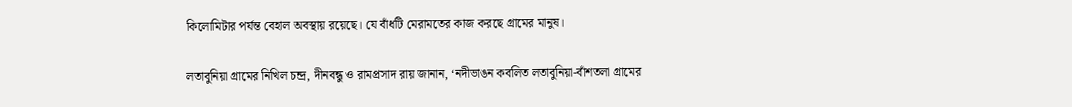কিলোমিটার পর্যন্ত বেহাল অবস্থায় রয়েছে। যে বাঁধটি মেরামতের কাজ করছে গ্রামের মানুষ।

লতাবুনিয়া গ্রামের নিখিল চন্দ্র, দীনবন্ধু ও রামপ্রসাদ রায় জানান, ‘নদীভাঙন কবলিত লতাবুনিয়া-বাঁশতলা গ্রামের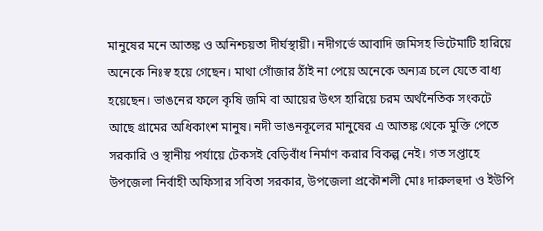মানুষের মনে আতঙ্ক ও অনিশ্চয়তা দীর্ঘস্থায়ী। নদীগর্ভে আবাদি জমিসহ ভিটেমাটি হারিয়ে অনেকে নিঃস্ব হয়ে গেছেন। মাথা গোঁজার ঠাঁই না পেয়ে অনেকে অন্যত্র চলে যেতে বাধ্য হয়েছেন। ভাঙনের ফলে কৃষি জমি বা আয়ের উৎস হারিয়ে চরম অর্থনৈতিক সংকটে আছে গ্রামের অধিকাংশ মানুষ। নদী ভাঙনকূলের মানুষের এ আতঙ্ক থেকে মুক্তি পেতে সরকারি ও স্থানীয় পর্যায়ে টেকসই বেড়িবাঁধ নির্মাণ করার বিকল্প নেই। গত সপ্তাহে উপজেলা নির্বাহী অফিসার সবিতা সরকার, উপজেলা প্রকৌশলী মোঃ দারুলহুদা ও ইউপি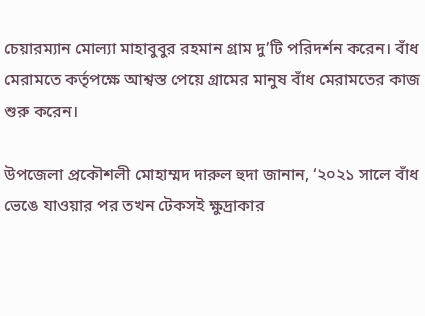চেয়ারম্যান মোল্যা মাহাবুবুর রহমান গ্রাম দু’টি পরিদর্শন করেন। বাঁধ মেরামতে কর্তৃপক্ষে আশ্বস্ত পেয়ে গ্রামের মানুষ বাঁধ মেরামতের কাজ শুরু করেন।

উপজেলা প্রকৌশলী মোহাম্মদ দারুল হুদা জানান, ‘২০২১ সালে বাঁধ ভেঙে যাওয়ার পর তখন টেকসই ক্ষুদ্রাকার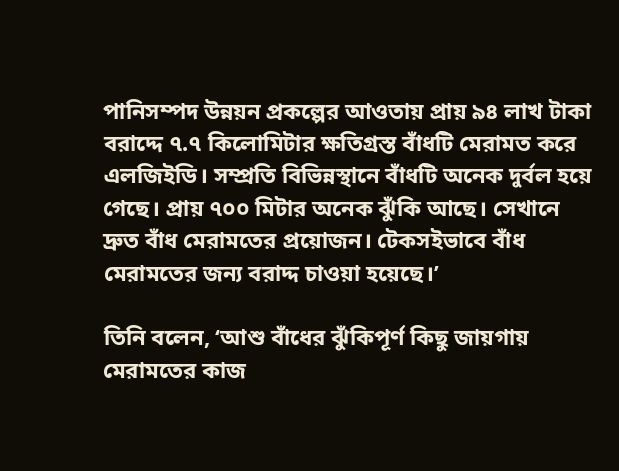পানিসম্পদ উন্নয়ন প্রকল্পের আওতায় প্রায় ৯৪ লাখ টাকা বরাদ্দে ৭.৭ কিলোমিটার ক্ষতিগ্রস্ত বাঁধটি মেরামত করে এলজিইডি। সম্প্রতি বিভিন্নস্থানে বাঁধটি অনেক দুর্বল হয়ে গেছে। প্রায় ৭০০ মিটার অনেক ঝুঁকি আছে। সেখানে দ্রুত বাঁধ মেরামতের প্রয়োজন। টেকসইভাবে বাঁধ মেরামতের জন্য বরাদ্দ চাওয়া হয়েছে।’

তিনি বলেন, ‘আশু বাঁধের ঝুঁকিপূর্ণ কিছু জায়গায় মেরামতের কাজ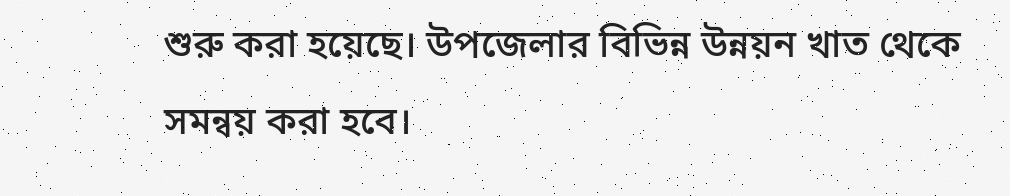শুরু করা হয়েছে। উপজেলার বিভিন্ন উন্নয়ন খাত থেকে সমন্বয় করা হবে।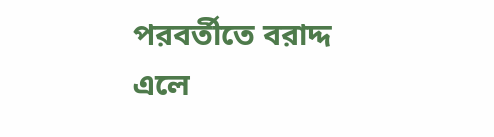পরবর্তীতে বরাদ্দ এলে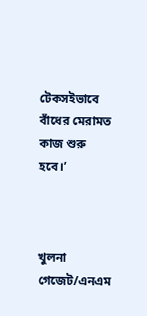টেকসইভাবে বাঁধের মেরামত কাজ শুরু হবে।’



খুলনা গেজেট/এনএম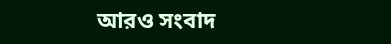আরও সংবাদ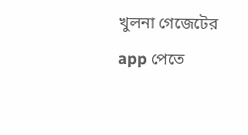খুলনা গেজেটের app পেতে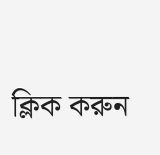ক্লিক করুন